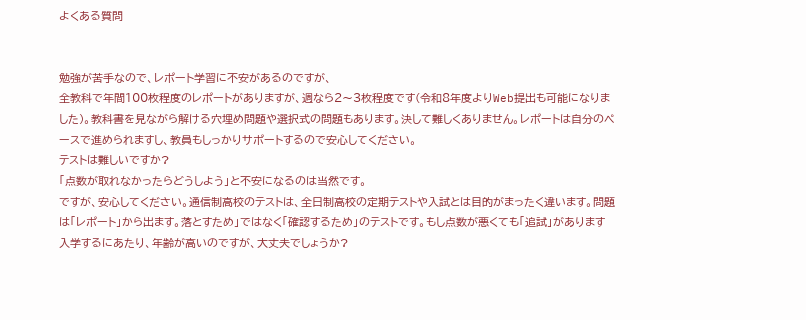よくある質問


勉強が苦手なので、レポート学習に不安があるのですが、
全教科で年間100枚程度のレポートがありますが、週なら2〜3枚程度です(令和8年度よりWeb提出も可能になりました)。教科書を見ながら解ける穴埋め問題や選択式の問題もあります。決して難しくありません。レポートは自分のペースで進められますし、教員もしっかりサポートするので安心してください。
テストは難しいですか?
「点数が取れなかったらどうしよう」と不安になるのは当然です。
ですが、安心してください。通信制高校のテストは、全日制高校の定期テストや入試とは目的がまったく違います。問題は「レポート」から出ます。落とすため」ではなく「確認するため」のテストです。もし点数が悪くても「追試」があります
入学するにあたり、年齢が高いのですが、大丈夫でしょうか?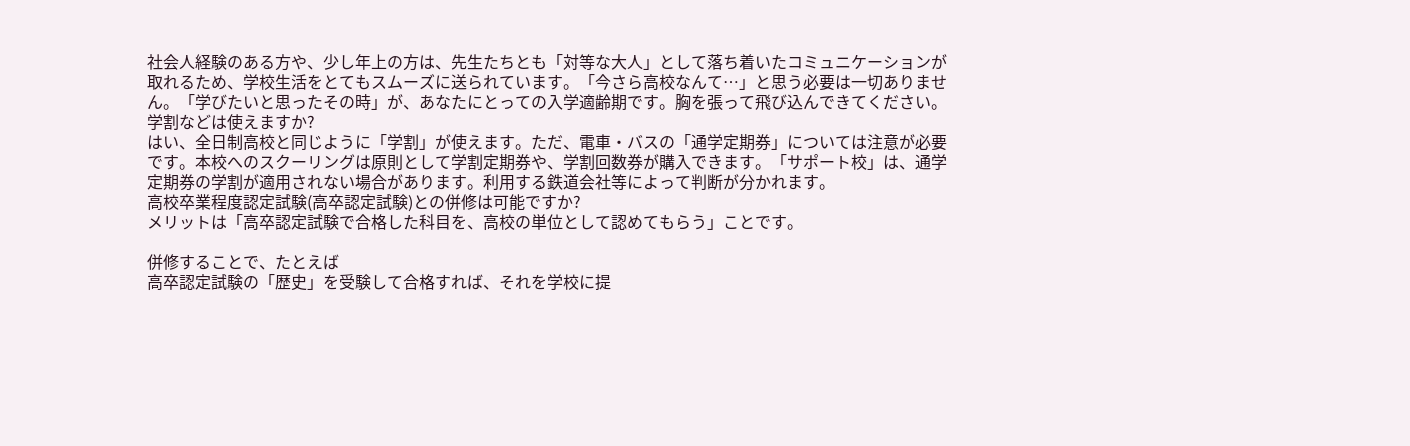社会人経験のある方や、少し年上の方は、先生たちとも「対等な大人」として落ち着いたコミュニケーションが取れるため、学校生活をとてもスムーズに送られています。「今さら高校なんて…」と思う必要は一切ありません。「学びたいと思ったその時」が、あなたにとっての入学適齢期です。胸を張って飛び込んできてください。
学割などは使えますか?
はい、全日制高校と同じように「学割」が使えます。ただ、電車・バスの「通学定期券」については注意が必要です。本校へのスクーリングは原則として学割定期券や、学割回数券が購入できます。「サポート校」は、通学定期券の学割が適用されない場合があります。利用する鉄道会社等によって判断が分かれます。
高校卒業程度認定試験(高卒認定試験)との併修は可能ですか?
メリットは「高卒認定試験で合格した科目を、高校の単位として認めてもらう」ことです。

併修することで、たとえば
高卒認定試験の「歴史」を受験して合格すれば、それを学校に提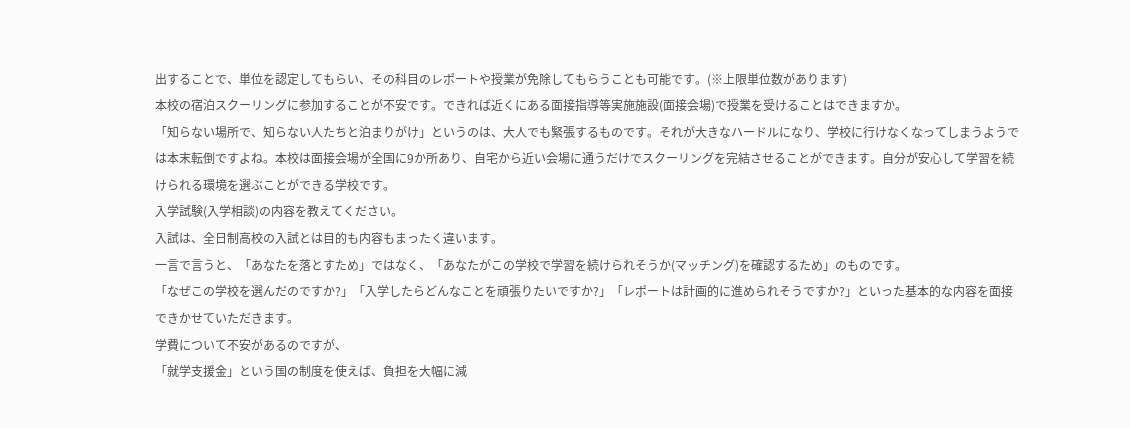出することで、単位を認定してもらい、その科目のレポートや授業が免除してもらうことも可能です。(※上限単位数があります)
本校の宿泊スクーリングに参加することが不安です。できれば近くにある面接指導等実施施設(面接会場)で授業を受けることはできますか。
「知らない場所で、知らない人たちと泊まりがけ」というのは、大人でも緊張するものです。それが大きなハードルになり、学校に行けなくなってしまうようでは本末転倒ですよね。本校は面接会場が全国に9か所あり、自宅から近い会場に通うだけでスクーリングを完結させることができます。自分が安心して学習を続けられる環境を選ぶことができる学校です。
入学試験(入学相談)の内容を教えてください。
入試は、全日制高校の入試とは目的も内容もまったく違います。
一言で言うと、「あなたを落とすため」ではなく、「あなたがこの学校で学習を続けられそうか(マッチング)を確認するため」のものです。
「なぜこの学校を選んだのですか?」「入学したらどんなことを頑張りたいですか?」「レポートは計画的に進められそうですか?」といった基本的な内容を面接できかせていただきます。
学費について不安があるのですが、
「就学支援金」という国の制度を使えば、負担を大幅に減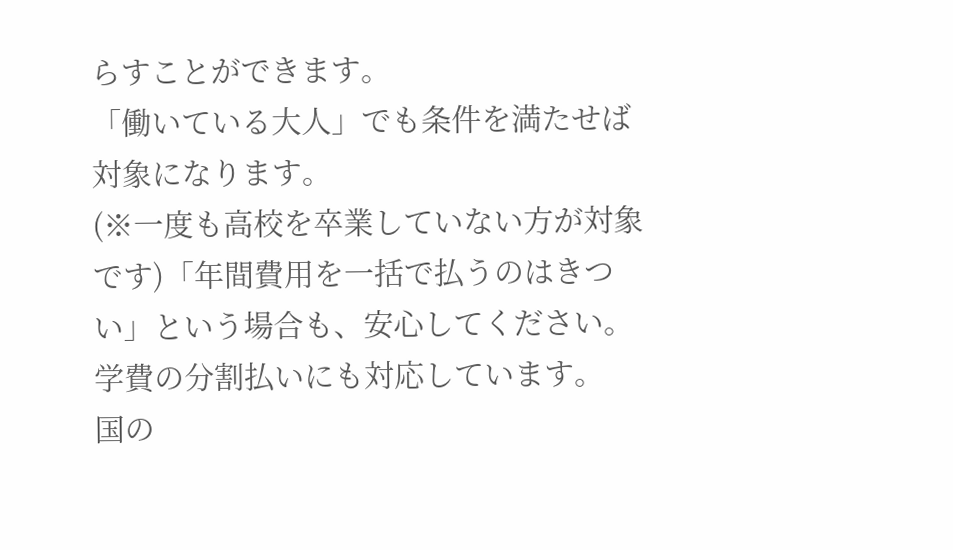らすことができます。
「働いている大人」でも条件を満たせば対象になります。
(※一度も高校を卒業していない方が対象です)「年間費用を一括で払うのはきつい」という場合も、安心してください。
学費の分割払いにも対応しています。
国の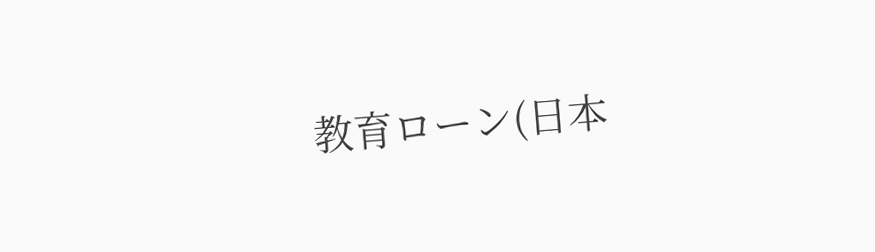教育ローン(日本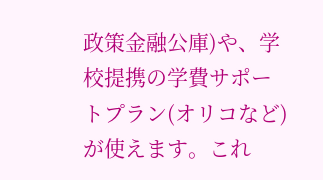政策金融公庫)や、学校提携の学費サポートプラン(オリコなど)が使えます。これ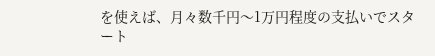を使えば、月々数千円〜1万円程度の支払いでスタート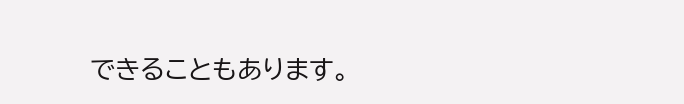できることもあります。